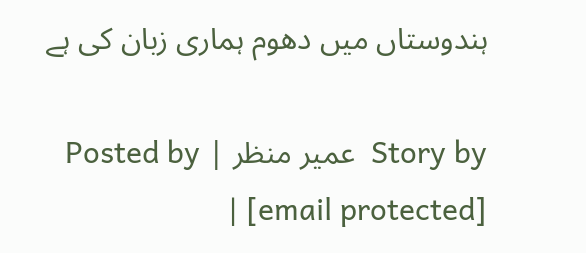ہندوستاں میں دھوم ہماری زبان کی ہے

Story by  عمیر منظر | Posted by  [email protected] |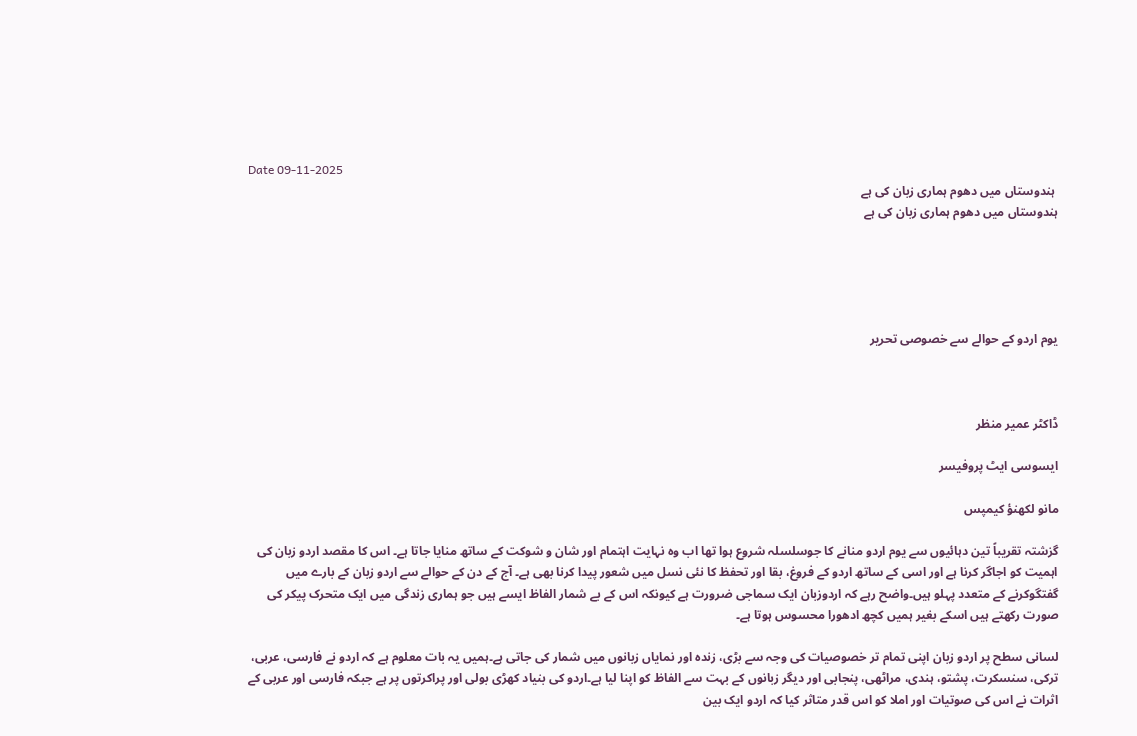Date 09-11-2025
 ہندوستاں میں دھوم ہماری زبان کی ہے
ہندوستاں میں دھوم ہماری زبان کی ہے





یوم اردو کے حوالے سے خصوصی تحریر



ڈاکٹر عمیر منظر

ایسوسی ایٹ پروفیسر

مانو لکھنؤ کیمپس

گزشتہ تقریباً تین دہائیوں سے یوم اردو منانے کا جوسلسلہ شروع ہوا تھا اب وہ نہایت اہتمام اور شان و شوکت کے ساتھ منایا جاتا ہے۔ اس کا مقصد اردو زبان کی اہمیت کو اجاگر کرنا ہے اور اسی کے ساتھ اردو کے فروغ، بقا اور تحفظ کا نئی نسل میں شعور پیدا کرنا بھی ہے۔ آج کے دن کے حوالے سے اردو زبان کے بارے میں گفتگوکرنے کے متعدد پہلو ہیں۔واضح رہے کہ اردوزبان ایک سماجی ضرورت ہے کیونکہ اس کے بے شمار الفاظ ایسے ہیں جو ہماری زندگی میں ایک متحرک پیکر کی صورت رکھتے ہیں اسکے بغیر ہمیں کچھ ادھورا محسوس ہوتا ہے۔

لسانی سطح پر اردو زبان اپنی تمام تر خصوصیات کی وجہ سے بڑی، زندہ اور نمایاں زبانوں میں شمار کی جاتی ہے۔ہمیں یہ بات معلوم ہے کہ اردو نے فارسی، عربی، ترکی، سنسکرت، پشتو، ہندی، مراٹھی، پنجابی اور دیگر زبانوں کے بہت سے الفاظ کو اپنا لیا ہے۔اردو کی بنیاد کھڑی بولی اور پراکرتوں پر ہے جبکہ فارسی اور عربی کے اثرات نے اس کی صوتیات اور املا کو اس قدر متاثر کیا کہ اردو ایک بین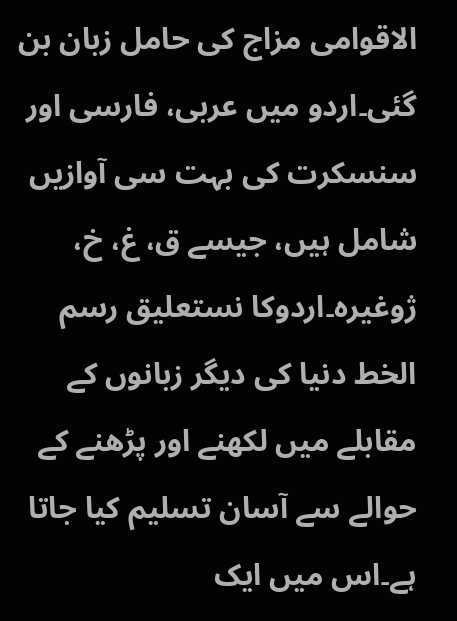الاقوامی مزاج کی حامل زبان بن گئی۔اردو میں عربی، فارسی اور سنسکرت کی بہت سی آوازیں شامل ہیں، جیسے ق، غ، خ، ژوغیرہ۔اردوکا نستعلیق رسم الخط دنیا کی دیگر زبانوں کے مقابلے میں لکھنے اور پڑھنے کے حوالے سے آسان تسلیم کیا جاتا ہے۔اس میں ایک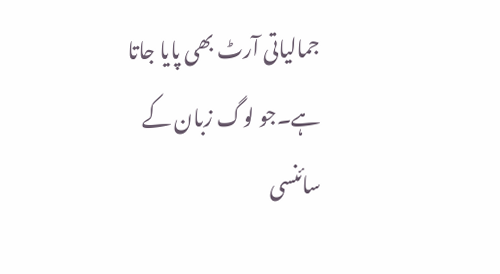جمالیاتی آرٹ بھی پایا جاتا ہے۔جو لوگ زبان کے سائنسی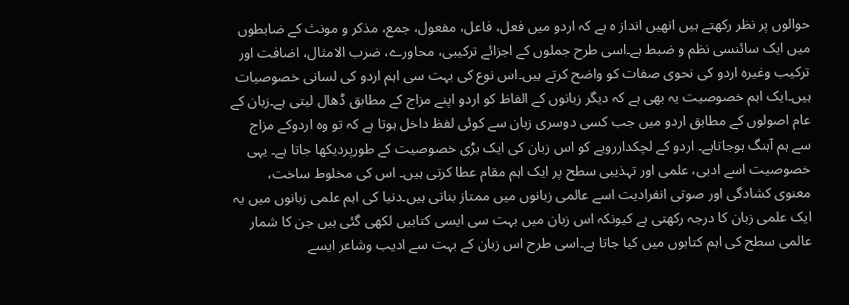حوالوں پر نظر رکھتے ہیں انھیں انداز ہ ہے کہ اردو میں فعل، فاعل، مفعول، جمع، مذکر و مونث کے ضابطوں میں ایک سائنسی نظم و ضبط ہے۔اسی طرح جملوں کے اجزائے ترکیبی، محاورے، ضرب الامثال، اضافت اور ترکیب وغیرہ اردو کی نحوی صفات کو واضح کرتے ہیں۔اس نوع کی بہت سی اہم اردو کی لسانی خصوصیات ہیں۔ایک اہم خصوصیت یہ بھی ہے کہ دیگر زبانوں کے الفاظ کو اردو اپنے مزاج کے مطابق ڈھال لیتی ہے۔زبان کے عام اصولوں کے مطابق اردو میں جب کسی دوسری زبان سے کوئی لفظ داخل ہوتا ہے کہ تو وہ اردوکے مزاج سے ہم آہنگ ہوجاتاہے۔ اردو کے لچکداررویے کو اس زبان کی ایک بڑی خصوصیت کے طورپردیکھا جاتا ہے۔ یہی خصوصیت اسے ادبی، علمی اور تہذیبی سطح پر ایک اہم مقام عطا کرتی ہیں۔ اس کی مخلوط ساخت، معنوی کشادگی اور صوتی انفرادیت اسے عالمی زبانوں میں ممتاز بناتی ہیں۔دنیا کی اہم علمی زبانوں میں یہ ایک علمی زبان کا درجہ رکھتی ہے کیونکہ اس زبان میں بہت سی ایسی کتابیں لکھی گئی ہیں جن کا شمار عالمی سطح کی اہم کتابوں میں کیا جاتا ہے۔اسی طرح اس زبان کے بہت سے ادیب وشاعر ایسے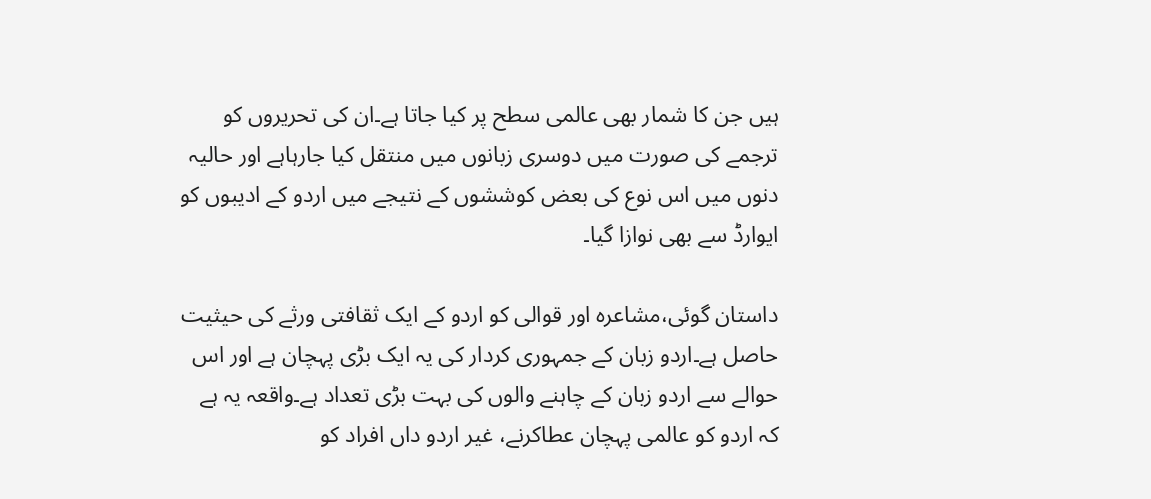ہیں جن کا شمار بھی عالمی سطح پر کیا جاتا ہے۔ان کی تحریروں کو ترجمے کی صورت میں دوسری زبانوں میں منتقل کیا جارہاہے اور حالیہ دنوں میں اس نوع کی بعض کوششوں کے نتیجے میں اردو کے ادیبوں کو ایوارڈ سے بھی نوازا گیا۔

داستان گوئی،مشاعرہ اور قوالی کو اردو کے ایک ثقافتی ورثے کی حیثیت حاصل ہے۔اردو زبان کے جمہوری کردار کی یہ ایک بڑی پہچان ہے اور اس حوالے سے اردو زبان کے چاہنے والوں کی بہت بڑی تعداد ہے۔واقعہ یہ ہے کہ اردو کو عالمی پہچان عطاکرنے، غیر اردو داں افراد کو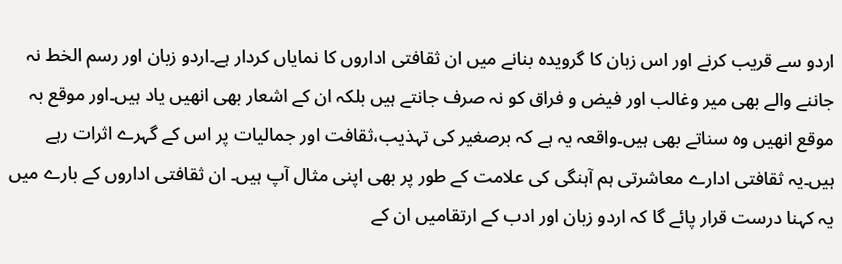اردو سے قریب کرنے اور اس زبان کا گرویدہ بنانے میں ان ثقافتی اداروں کا نمایاں کردار ہے۔اردو زبان اور رسم الخط نہ جاننے والے بھی میر وغالب اور فیض و فراق کو نہ صرف جانتے ہیں بلکہ ان کے اشعار بھی انھیں یاد ہیں۔اور موقع بہ موقع انھیں وہ سناتے بھی ہیں۔واقعہ یہ ہے کہ برصغیر کی تہذیب،ثقافت اور جمالیات پر اس کے گہرے اثرات رہے ہیں۔یہ ثقافتی ادارے معاشرتی ہم آہنگی کی علامت کے طور پر بھی اپنی مثال آپ ہیں۔ ان ثقافتی اداروں کے بارے میں یہ کہنا درست قرار پائے گا کہ اردو زبان اور ادب کے ارتقامیں ان کے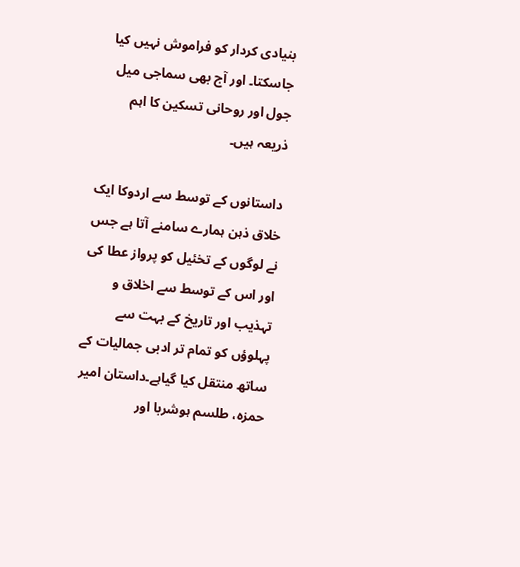بنیادی کردار کو فراموش نہیں کیا جاسکتا۔ اور آج بھی سماجی میل جول اور روحانی تسکین کا اہم ذریعہ ہیں۔

داستانوں کے توسط سے اردوکا ایک خلاق ذہن ہمارے سامنے آتا ہے جس نے لوگوں کے تخئیل کو پرواز عطا کی اور اس کے توسط سے اخلاق و تہذیب اور تاریخ کے بہت سے پہلوؤں کو تمام تر ادبی جمالیات کے ساتھ منتقل کیا گیاہے۔داستان امیر حمزہ، طلسم ہوشربا اور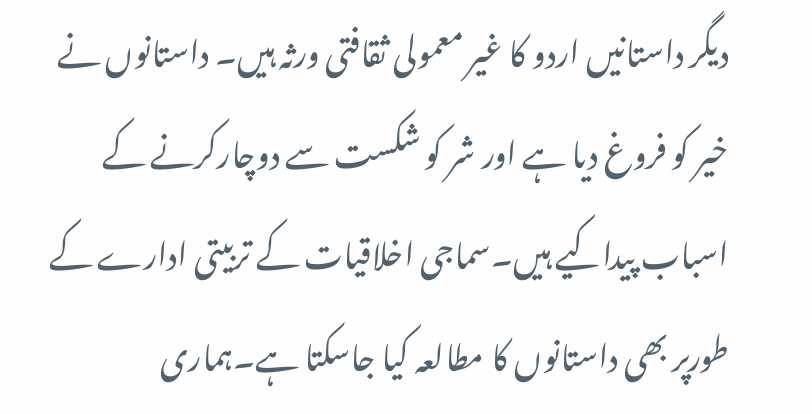دیگر داستانیں اردو کا غیر معمولی ثقافتی ورثہ ہیں۔ داستانوں نے خیر کو فروغ دیا ہے اور شر کو شکست سے دوچارکرنے کے اسباب پیداکیے ہیں۔سماجی اخلاقیات کے تربیتی ادارے کے طورپر بھی داستانوں کا مطالعہ کیا جاسکتا ہے۔ہماری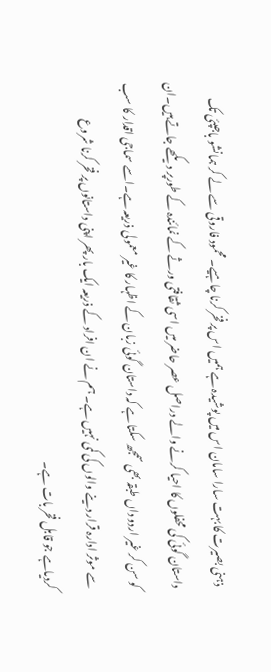ذہنی بصیرت کا بہت سارا سامان اس میں پوشیدہ ہے ہمیں اس پر فخر کرنا چاہیے۔ محمود فاروقی سے لے کر ہمانشو باجپئی تک داستان گوئی کی محفلوں کا احیا کرنے والے دراصل عصر حاضر میں اسی ثقافتی ورثے کے نمائندہ کے طورپر دیکھے جاتے ہیں۔ان کو سن کر غیر اردو داں طبقہ بھی سمجھ سکتا ہے کہ داستان گوئی زبان کے اظہار کا غیر معمولی ذریعہ ہے۔اسے سماجی اقدار کا سب سے موثر ادارہ قرار دینے والوں کی کمی نہیں ہے۔ ہم نے ان افراد کے ذریعہ ایک بار پھر اپنی داستانوں پر فخر کرنا شروع کردیاہے جو قابل فخر بات ہے۔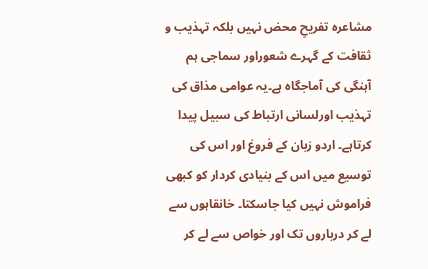مشاعرہ تفریحِ محض نہیں بلکہ تہذیب و ثقافت کے گہرے شعوراور سماجی ہم آہنگی کی آماجگاہ ہے۔یہ عوامی مذاق کی تہذیب اورلسانی ارتباط کی سبیل پیدا کرتاہے۔ اردو زبان کے فروغ اور اس کی توسیع میں اس کے بنیادی کردار کو کبھی فراموش نہیں کیا جاسکتا۔ خانقاہوں سے لے کر درباروں تک اور خواص سے لے کر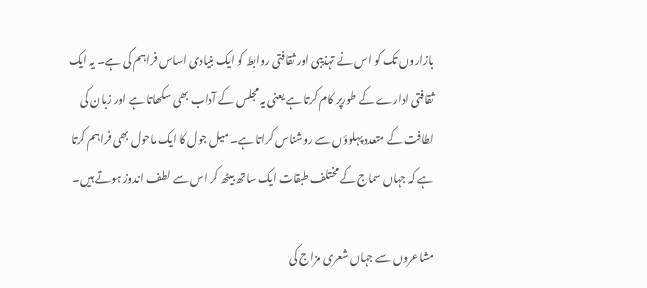بازاروں تک کو اس نے تہذیبی اور ثقافتی روابط کو ایک بنیادی اساس فراہم کی ہے۔ یہ ایک ثقافتی ادارے کے طورپر کام کرتا ہے یعنی یہ مجلس کے آداب بھی سکھاتا ہے اور زبان کی لطافت کے متعدد پہلوؤں سے روشناس کراتا ہے۔ میل جول کا ایک ماحول بھی فراہم کرتا ہے کہ جہاں سماج کے مختلف طبقات ایک ساتھ بیٹھ کر اس سے لطف اندوز ہوتے ہیں۔

مشاعروں سے جہاں شعری مزاج کی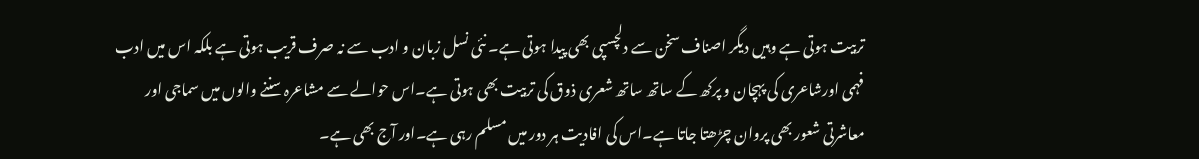تربیت ہوتی ہے وہیں دیگر اصناف سخن سے دلچسپی بھی پیدا ہوتی ہے۔ نئی نسل زبان و ادب سے نہ صرف قریب ہوتی ہے بلکہ اس میں ادب فہمی اورشاعری کی پہچان و پرکھ کے ساتھ ساتھ شعری ذوق کی تربیت بھی ہوتی ہے۔اس حوالے سے مشاعرہ سننے والوں میں سماجی اور معاشرتی شعور بھی پروان چڑھتا جاتا ہے۔اس کی افادیت ہر دور میں مسلم رہی ہے۔اور آج بھی ہے۔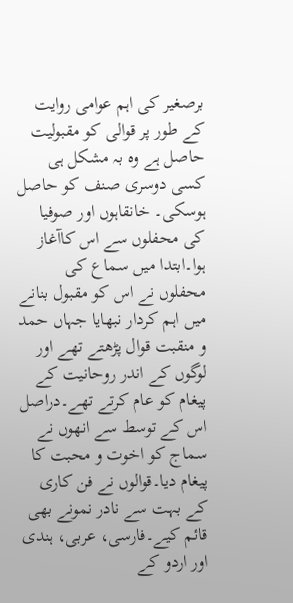برصغیر کی اہم عوامی روایت کے طور پر قوالی کو مقبولیت حاصل ہے وہ بہ مشکل ہی کسی دوسری صنف کو حاصل ہوسکی۔ خانقاہوں اور صوفیا کی محفلوں سے اس کاآغاز ہوا۔ابتدا میں سماع کی محفلوں نے اس کو مقبول بنانے میں اہم کردار نبھایا جہاں حمد و منقبت قوال پڑھتے تھے اور لوگوں کے اندر روحانیت کے پیغام کو عام کرتے تھے۔دراصل اس کے توسط سے انھوں نے سماج کو اخوت و محبت کا پیغام دیا۔قوالوں نے فن کاری کے بہت سے نادر نمونے بھی قائم کیے۔فارسی، عربی، ہندی اور اردو کے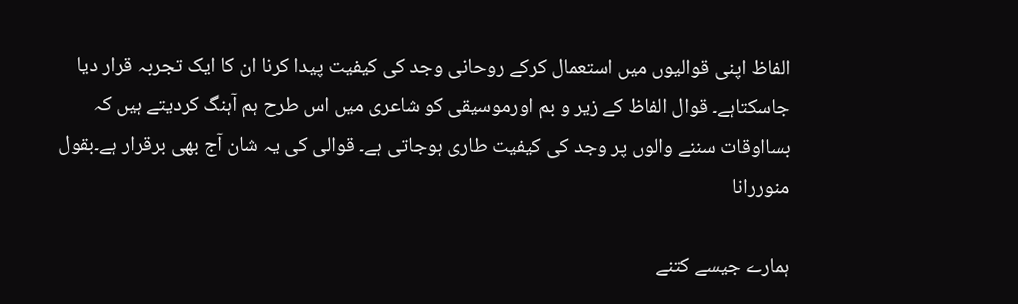الفاظ اپنی قوالیوں میں استعمال کرکے روحانی وجد کی کیفیت پیدا کرنا ان کا ایک تجربہ قرار دیا جاسکتاہے۔ قوال الفاظ کے زیر و بم اورموسیقی کو شاعری میں اس طرح ہم آہنگ کردیتے ہیں کہ بسااوقات سننے والوں پر وجد کی کیفیت طاری ہوجاتی ہے۔ قوالی کی یہ شان آج بھی برقرار ہے۔بقول منوررانا

ہمارے جیسے کتنے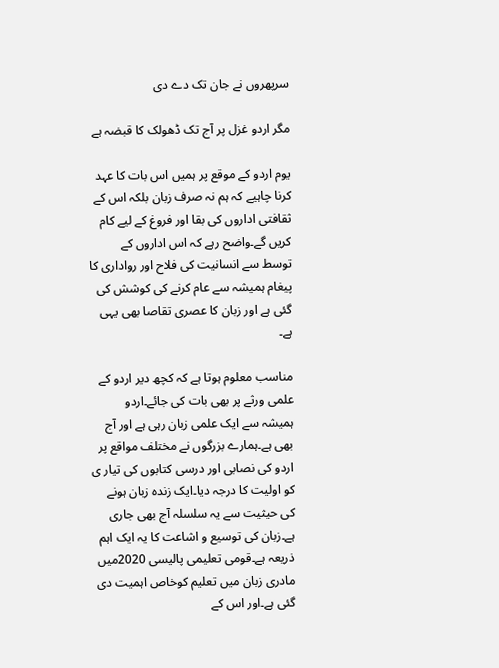سرپھروں نے جان تک دے دی

مگر اردو غزل پر آج تک ڈھولک کا قبضہ ہے

یوم اردو کے موقع پر ہمیں اس بات کا عہد کرنا چاہیے کہ ہم نہ صرف زبان بلکہ اس کے ثقافتی اداروں کی بقا اور فروغ کے لیے کام کریں گے۔واضح رہے کہ اس اداروں کے توسط سے انسانیت کی فلاح اور رواداری کا پیغام ہمیشہ سے عام کرنے کی کوشش کی گئی ہے اور زبان کا عصری تقاصا بھی یہی ہے۔

مناسب معلوم ہوتا ہے کہ کچھ دیر اردو کے علمی ورثے پر بھی بات کی جائے۔اردو ہمیشہ سے ایک علمی زبان رہی ہے اور آج بھی ہے۔ہمارے بزرگوں نے مختلف مواقع پر اردو کی نصابی اور درسی کتابوں کی تیار ی کو اولیت کا درجہ دیا۔ایک زندہ زبان ہونے کی حیثیت سے یہ سلسلہ آج بھی جاری ہے۔زبان کی توسیع و اشاعت کا یہ ایک اہم ذریعہ ہے۔قومی تعلیمی پالیسی 2020میں مادری زبان میں تعلیم کوخاص اہمیت دی گئی ہے۔اور اس کے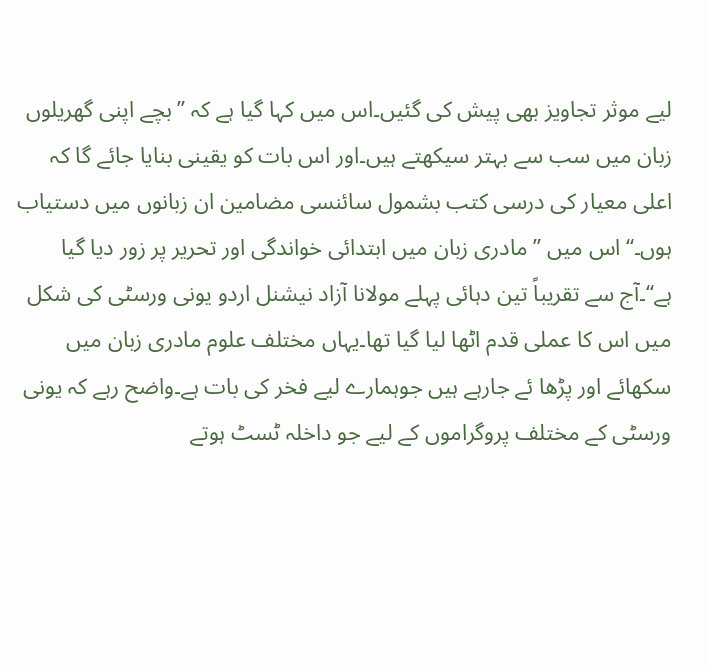لیے موثر تجاویز بھی پیش کی گئیں۔اس میں کہا گیا ہے کہ ”بچے اپنی گھریلوں زبان میں سب سے بہتر سیکھتے ہیں۔اور اس بات کو یقینی بنایا جائے گا کہ اعلی معیار کی درسی کتب بشمول سائنسی مضامین ان زبانوں میں دستیاب ہوں۔“اس میں ”مادری زبان میں ابتدائی خواندگی اور تحریر پر زور دیا گیا ہے“۔آج سے تقریباً تین دہائی پہلے مولانا آزاد نیشنل اردو یونی ورسٹی کی شکل میں اس کا عملی قدم اٹھا لیا گیا تھا۔یہاں مختلف علوم مادری زبان میں سکھائے اور پڑھا ئے جارہے ہیں جوہمارے لیے فخر کی بات ہے۔واضح رہے کہ یونی ورسٹی کے مختلف پروگراموں کے لیے جو داخلہ ٹسٹ ہوتے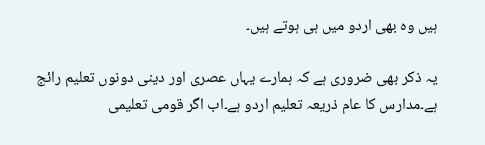ہیں وہ بھی اردو میں ہی ہوتے ہیں۔

یہ ذکر بھی ضروری ہے کہ ہمارے یہاں عصری اور دینی دونوں تعلیم رائج ہے۔مدارس کا عام ذریعہ تعلیم اردو ہے۔اب اگر قومی تعلیمی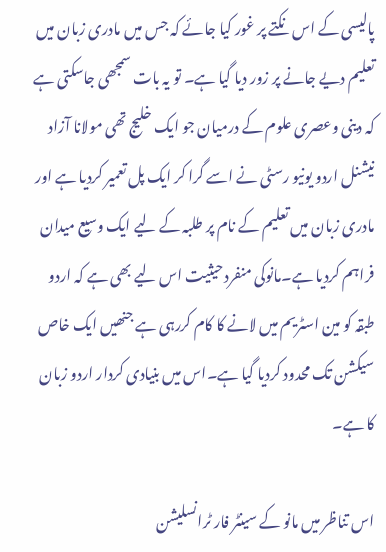پالیسی کے اس نکتے پر غور کیا جائے کہ جس میں مادری زبان میں تعلیم دیے جانے پر زور دیا گیا ہے۔ تو یہ بات سمجھی جاسکتی ہے کہ دینی وعصری علوم کے درمیان جو ایک خلیج تھی مولانا آزاد نیشنل اردو یونیو رسٹی نے اسے گرا کر ایک پل تعمیر کردیا ہے اور مادری زبان میں تعلیم کے نام پر طلبہ کے لیے ایک وسیع میدان فراہم کردیا ہے۔مانوکی منفرد حیثیت اس لیے بھی ہے کہ اردو طبقہ کو مین اسٹریم میں لانے کا کام کررہی ہے جنھیں ایک خاص سیکشن تک محدود کردیا گیا ہے۔اس میں بنیادی کردار اردو زبان کا ہے۔

اس تناظر میں مانو کے سینٹر فار ٹرانسلیشن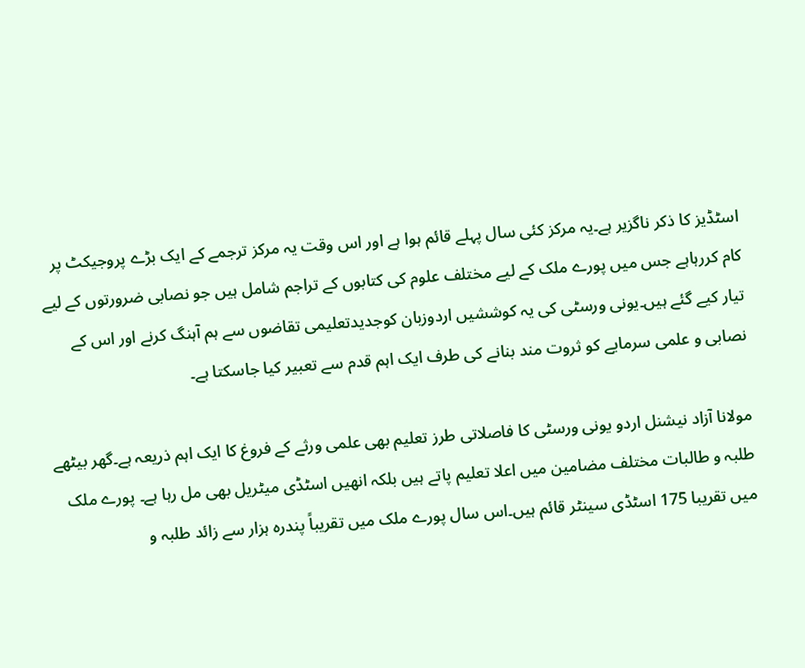اسٹڈیز کا ذکر ناگزیر ہے۔یہ مرکز کئی سال پہلے قائم ہوا ہے اور اس وقت یہ مرکز ترجمے کے ایک بڑے پروجیکٹ پر کام کررہاہے جس میں پورے ملک کے لیے مختلف علوم کی کتابوں کے تراجم شامل ہیں جو نصابی ضرورتوں کے لیے تیار کیے گئے ہیں۔یونی ورسٹی کی یہ کوششیں اردوزبان کوجدیدتعلیمی تقاضوں سے ہم آہنگ کرنے اور اس کے نصابی و علمی سرمایے کو ثروت مند بنانے کی طرف ایک اہم قدم سے تعبیر کیا جاسکتا ہے۔

مولانا آزاد نیشنل اردو یونی ورسٹی کا فاصلاتی طرز تعلیم بھی علمی ورثے کے فروغ کا ایک اہم ذریعہ ہے۔گھر بیٹھے طلبہ و طالبات مختلف مضامین میں اعلا تعلیم پاتے ہیں بلکہ انھیں اسٹڈی میٹریل بھی مل رہا ہے۔ پورے ملک میں تقریبا 175 اسٹڈی سینٹر قائم ہیں۔اس سال پورے ملک میں تقریباً پندرہ ہزار سے زائد طلبہ و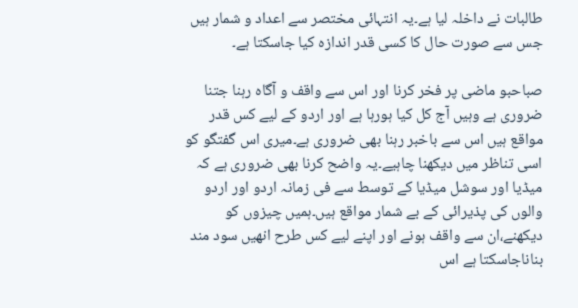طالبات نے داخلہ لیا ہے۔یہ انتہائی مختصر سے اعداد و شمار ہیں جس سے صورت حال کا کسی قدر اندازہ کیا جاسکتا ہے۔

صباحبو ماضی پر فخر کرنا اور اس سے واقف و آگاہ رہنا جتنا ضروری ہے وہیں آج کل کیا ہورہا ہے اور اردو کے لیے کس قدر مواقع ہیں اس سے باخبر رہنا بھی ضروری ہے۔میری اس گفتگو کو اسی تناظر میں دیکھنا چاہیے۔یہ واضح کرنا بھی ضروری ہے کہ میڈیا اور سوشل میڈیا کے توسط سے فی زمانہ اردو اور اردو والوں کی پذیرائی کے بے شمار مواقع ہیں۔ہمیں چیزوں کو دیکھنے،ان سے واقف ہونے اور اپنے لیے کس طرح انھیں سود مند بناناجاسکتا ہے اس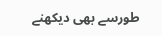طورسے بھی دیکھنے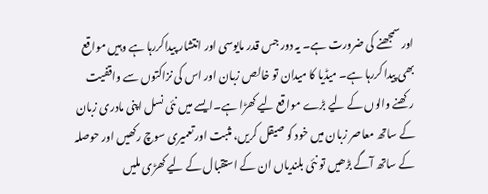اور سمجھنے کی ضرورت ہے۔ یہ دور جس قدر مایوسی اور انتشار پیداکررہا ہے وہیں مواقع بھی پیدا کررہا ہے۔ میڈیا کا میدان تو خالص زبان اور اس کی نزاکتوں سے واقفیت رکھنے والوں کے لیے بڑے مواقع لیے کھڑا ہے۔ایسے میں نئی نسل اپنی مادری زبان کے ساتھ معاصر زبان میں خود کو صیقل کریں، مثبت اور تعمیری سوچ رکھیں اور حوصلہ کے ساتھ آگے بڑھیں تو نئی بلندیاں ان کے استقبال کے لیے کھڑی ملیں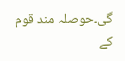گی۔حوصلہ مند قوم کے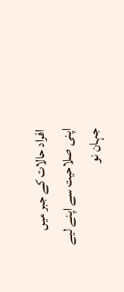افراد حالات کے جبر میں اپنی صلاحیت سے اپنے لیے جہان نو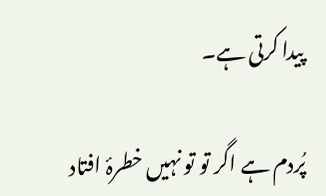پیدا کرتی ہے۔

پُردم ہے اگر تو تو نہیں خطرۂ افتاد